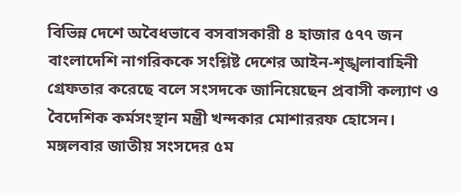বিভিন্ন দেশে অবৈধভাবে বসবাসকারী ৪ হাজার ৫৭৭ জন বাংলাদেশি নাগরিককে সংশ্লিষ্ট দেশের আইন-শৃঙ্খলাবাহিনী গ্রেফতার করেছে বলে সংসদকে জানিয়েছেন প্রবাসী কল্যাণ ও বৈদেশিক কর্মসংস্থান মন্ত্রী খন্দকার মোশাররফ হোসেন।
মঙ্গলবার জাতীয় সংসদের ৫ম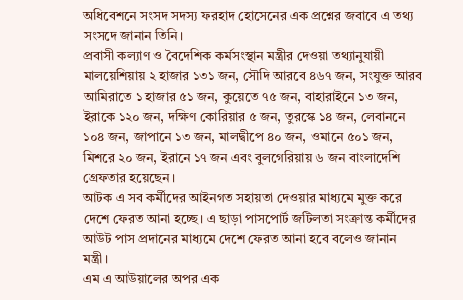অধিবেশনে সংসদ সদস্য ফরহাদ হোসেনের এক প্রশ্নের জবাবে এ তথ্য সংসদে জানান তিনি।
প্রবাসী কল্যাণ ও বৈদেশিক কর্মসংস্থান মন্ত্রীর দেওয়া তথ্যানুযায়ী মালয়েশিয়ায় ২ হাজার ১৩১ জন, সৌদি আরবে ৪৬৭ জন, সংযুক্ত আরব আমিরাতে ১ হাজার ৫১ জন, কুয়েতে ৭৫ জন, বাহারাইনে ১৩ জন, ইরাকে ১২০ জন, দক্ষিণ কোরিয়ার ৫ জন, তুরস্কে ১৪ জন, লেবাননে ১০৪ জন, জাপানে ১৩ জন, মালদ্বীপে ৪০ জন, ওমানে ৫০১ জন, মিশরে ২০ জন, ইরানে ১৭ জন এবং বুলগেরিয়ায় ৬ জন বাংলাদেশি গ্রেফতার হয়েছেন।
আটক এ সব কর্মীদের আইনগত সহায়তা দেওয়ার মাধ্যমে মুক্ত করে দেশে ফেরত আনা হচ্ছে। এ ছাড়া পাসপোর্ট জটিলতা সংক্রান্ত কর্মীদের আউট পাস প্রদানের মাধ্যমে দেশে ফেরত আনা হবে বলেও জানান মন্ত্রী।
এম এ আউয়ালের অপর এক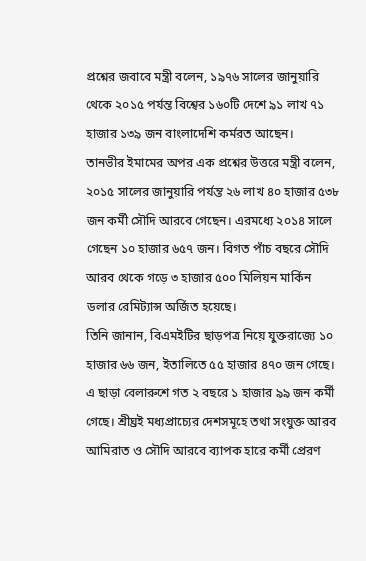প্রশ্নের জবাবে মন্ত্রী বলেন, ১৯৭৬ সালের জানুয়ারি থেকে ২০১৫ পর্যন্ত বিশ্বের ১৬০টি দেশে ৯১ লাখ ৭১ হাজার ১৩৯ জন বাংলাদেশি কর্মরত আছেন।
তানভীর ইমামের অপর এক প্রশ্নের উত্তরে মন্ত্রী বলেন, ২০১৫ সালের জানুয়ারি পর্যন্ত ২৬ লাখ ৪০ হাজার ৫৩৮ জন কর্মী সৌদি আরবে গেছেন। এরমধ্যে ২০১৪ সালে গেছেন ১০ হাজার ৬৫৭ জন। বিগত পাঁচ বছরে সৌদি আরব থেকে গড়ে ৩ হাজার ৫০০ মিলিয়ন মার্কিন ডলার রেমিট্যান্স অর্জিত হয়েছে।
তিনি জানান, বিএমইটির ছাড়পত্র নিয়ে যুক্তরাজ্যে ১০ হাজার ৬৬ জন, ইতালিতে ৫৫ হাজার ৪৭০ জন গেছে। এ ছাড়া বেলারুশে গত ২ বছরে ১ হাজার ৯৯ জন কর্মী গেছে। শ্রীঘ্রই মধ্যপ্রাচ্যের দেশসমূহে তথা সংযুক্ত আরব আমিরাত ও সৌদি আরবে ব্যাপক হারে কর্মী প্রেরণ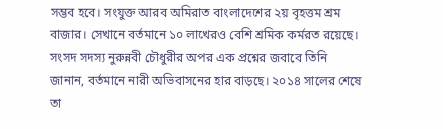সম্ভব হবে। সংযুক্ত আরব অমিরাত বাংলাদেশের ২য় বৃহত্তম শ্রম বাজার। সেখানে বর্তমানে ১০ লাখেরও বেশি শ্রমিক কর্মরত রয়েছে।
সংসদ সদস্য নুরুন্নবী চৌধুরীর অপর এক প্রশ্নের জবাবে তিনি জানান, বর্তমানে নারী অভিবাসনের হার বাড়ছে। ২০১৪ সালের শেষে তা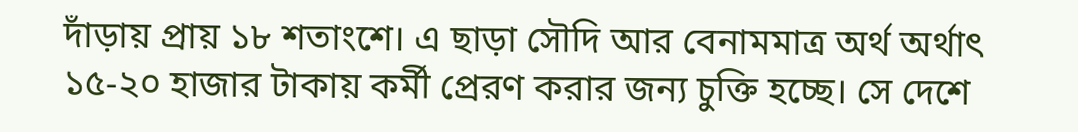দাঁড়ায় প্রায় ১৮ শতাংশে। এ ছাড়া সৌদি আর বেনামমাত্র অর্থ অর্থাৎ ১৫-২০ হাজার টাকায় কর্মী প্রেরণ করার জন্য চুক্তি হচ্ছে। সে দেশে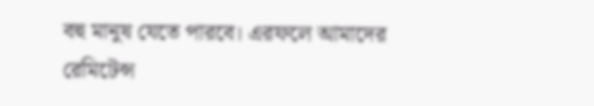বহু মানুষ যেতে পারবে। এরফলে আমাদের রেমিটেন্স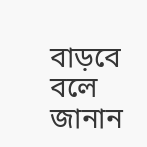বাড়বে বলে জানান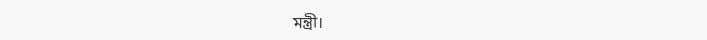মন্ত্রী।